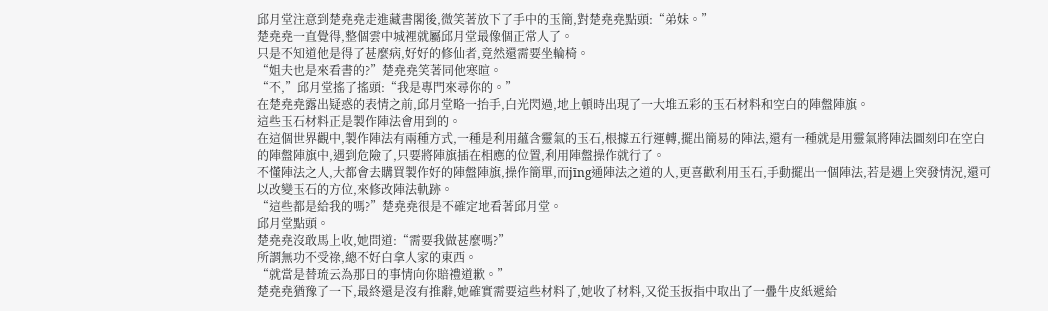邱月堂注意到楚堯堯走進藏書閣後,微笑著放下了手中的玉簡,對楚堯堯點頭:“弟妹。”
楚堯堯一直覺得,整個雲中城裡就屬邱月堂最像個正常人了。
只是不知道他是得了甚麼病,好好的修仙者,竟然還需要坐輪椅。
“姐夫也是來看書的?”楚堯堯笑著同他寒暄。
“不,”邱月堂搖了搖頭:“我是專門來尋你的。”
在楚堯堯露出疑惑的表情之前,邱月堂略一抬手,白光閃過,地上頓時出現了一大堆五彩的玉石材料和空白的陣盤陣旗。
這些玉石材料正是製作陣法會用到的。
在這個世界觀中,製作陣法有兩種方式,一種是利用蘊含靈氣的玉石,根據五行運轉,擺出簡易的陣法,還有一種就是用靈氣將陣法圖刻印在空白的陣盤陣旗中,遇到危險了,只要將陣旗插在相應的位置,利用陣盤操作就行了。
不懂陣法之人,大都會去購買製作好的陣盤陣旗,操作簡單,而jīng通陣法之道的人,更喜歡利用玉石,手動擺出一個陣法,若是遇上突發情況,還可以改變玉石的方位,來修改陣法軌跡。
“這些都是給我的嗎?”楚堯堯很是不確定地看著邱月堂。
邱月堂點頭。
楚堯堯沒敢馬上收,她問道:“需要我做甚麼嗎?”
所謂無功不受祿,總不好白拿人家的東西。
“就當是替琉云為那日的事情向你賠禮道歉。”
楚堯堯猶豫了一下,最終還是沒有推辭,她確實需要這些材料了,她收了材料,又從玉扳指中取出了一疊牛皮紙遞給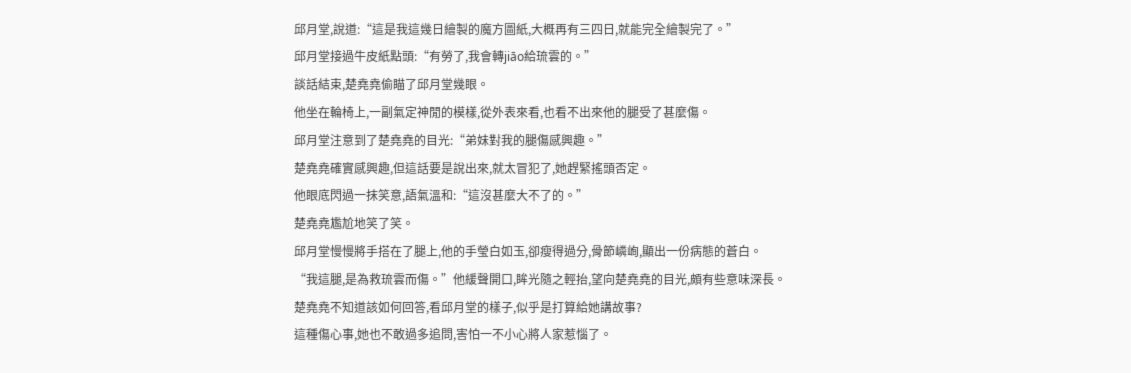邱月堂,說道:“這是我這幾日繪製的魔方圖紙,大概再有三四日,就能完全繪製完了。”
邱月堂接過牛皮紙點頭:“有勞了,我會轉jiāo給琉雲的。”
談話結束,楚堯堯偷瞄了邱月堂幾眼。
他坐在輪椅上,一副氣定神閒的模樣,從外表來看,也看不出來他的腿受了甚麼傷。
邱月堂注意到了楚堯堯的目光:“弟妹對我的腿傷感興趣。”
楚堯堯確實感興趣,但這話要是說出來,就太冒犯了,她趕緊搖頭否定。
他眼底閃過一抹笑意,語氣溫和:“這沒甚麼大不了的。”
楚堯堯尷尬地笑了笑。
邱月堂慢慢將手搭在了腿上,他的手瑩白如玉,卻瘦得過分,骨節嶙峋,顯出一份病態的蒼白。
“我這腿,是為救琉雲而傷。”他緩聲開口,眸光隨之輕抬,望向楚堯堯的目光,頗有些意味深長。
楚堯堯不知道該如何回答,看邱月堂的樣子,似乎是打算給她講故事?
這種傷心事,她也不敢過多追問,害怕一不小心將人家惹惱了。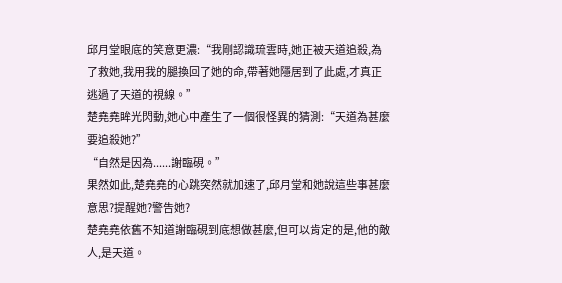邱月堂眼底的笑意更濃:“我剛認識琉雲時,她正被天道追殺,為了救她,我用我的腿換回了她的命,帶著她隱居到了此處,才真正逃過了天道的視線。”
楚堯堯眸光閃動,她心中產生了一個很怪異的猜測:“天道為甚麼要追殺她?”
“自然是因為......謝臨硯。”
果然如此,楚堯堯的心跳突然就加速了,邱月堂和她說這些事甚麼意思?提醒她?警告她?
楚堯堯依舊不知道謝臨硯到底想做甚麼,但可以肯定的是,他的敵人,是天道。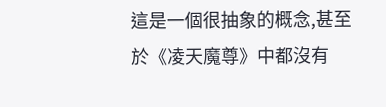這是一個很抽象的概念,甚至於《凌天魔尊》中都沒有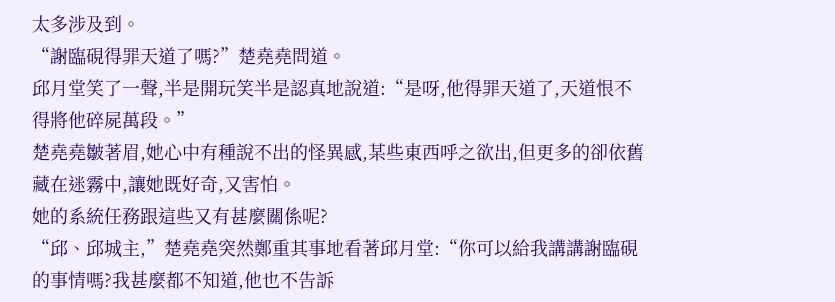太多涉及到。
“謝臨硯得罪天道了嗎?”楚堯堯問道。
邱月堂笑了一聲,半是開玩笑半是認真地說道:“是呀,他得罪天道了,天道恨不得將他碎屍萬段。”
楚堯堯皺著眉,她心中有種說不出的怪異感,某些東西呼之欲出,但更多的卻依舊藏在迷霧中,讓她既好奇,又害怕。
她的系統任務跟這些又有甚麼關係呢?
“邱、邱城主,”楚堯堯突然鄭重其事地看著邱月堂:“你可以給我講講謝臨硯的事情嗎?我甚麼都不知道,他也不告訴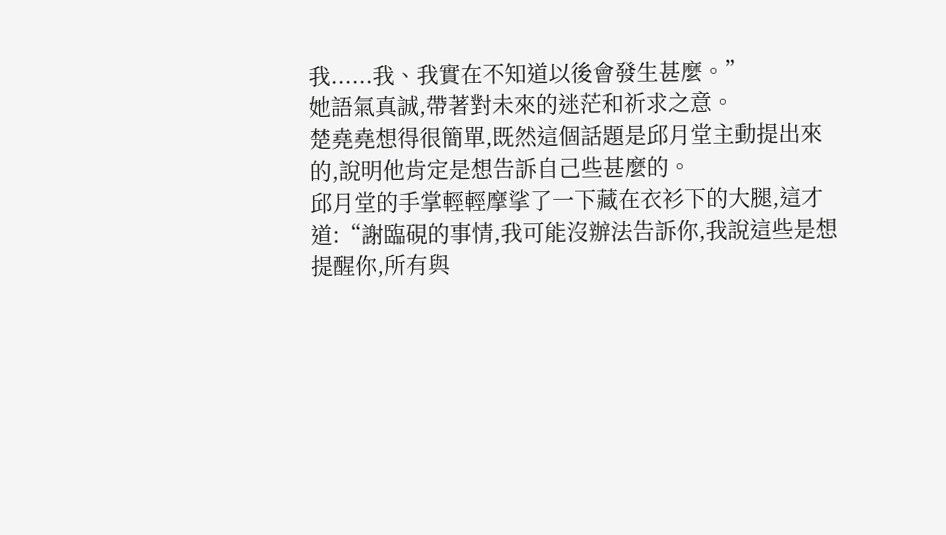我......我、我實在不知道以後會發生甚麼。”
她語氣真誠,帶著對未來的迷茫和祈求之意。
楚堯堯想得很簡單,既然這個話題是邱月堂主動提出來的,說明他肯定是想告訴自己些甚麼的。
邱月堂的手掌輕輕摩挲了一下藏在衣衫下的大腿,這才道:“謝臨硯的事情,我可能沒辦法告訴你,我說這些是想提醒你,所有與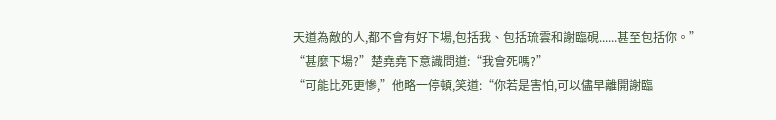天道為敵的人,都不會有好下場,包括我、包括琉雲和謝臨硯......甚至包括你。”
“甚麼下場?”楚堯堯下意識問道:“我會死嗎?”
“可能比死更慘,”他略一停頓,笑道:“你若是害怕,可以儘早離開謝臨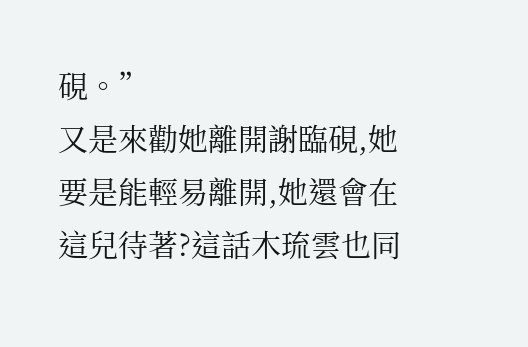硯。”
又是來勸她離開謝臨硯,她要是能輕易離開,她還會在這兒待著?這話木琉雲也同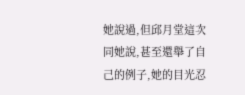她說過,但邱月堂這次同她說,甚至還舉了自己的例子,她的目光忍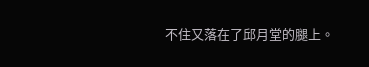不住又落在了邱月堂的腿上。